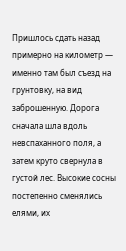Пришлось сдать назад примерно на километр — именно там был съезд на грунтовку, на вид заброшенную. Дорога сначала шла вдоль невспаханного поля, а затем круто свернула в густой лес. Высокие сосны постепенно сменялись елями, их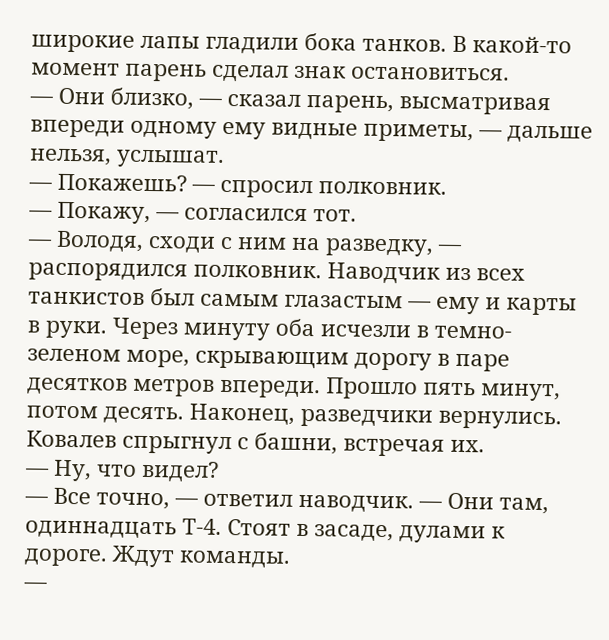широкие лапы гладили бока танков. В какой-то момент парень сделал знак остановиться.
— Они близко, — сказал парень, высматривая впереди одному ему видные приметы, — дальше нельзя, услышат.
— Покажешь? — спросил полковник.
— Покажу, — согласился тот.
— Володя, сходи с ним на разведку, — распорядился полковник. Наводчик из всех танкистов был самым глазастым — ему и карты в руки. Через минуту оба исчезли в темно-зеленом море, скрывающим дорогу в паре десятков метров впереди. Прошло пять минут, потом десять. Наконец, разведчики вернулись. Ковалев спрыгнул с башни, встречая их.
— Ну, что видел?
— Все точно, — ответил наводчик. — Они там, одиннадцать Т-4. Стоят в засаде, дулами к дороге. Ждут команды.
—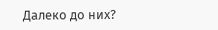Далеко до них?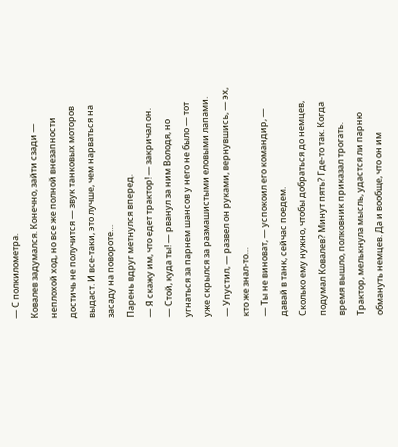— С полкилометра.
Ковалев задумался. Конечно, зайти сзади — неплохой ход, но все же полной внезапности достичь не получится — звук танковых моторов выдаст. И все-таки, это лучше, чем нарваться на засаду на повороте…
Парень вдруг метнулся вперед.
— Я скажу им, что едет трактор! — закричал он.
— Стой, куда ты! — рванул за ним Володя, но угнаться за парнем шансов у него не было — тот уже скрылся за размашистыми еловыми лапами.
— Упустил, — развел он руками, вернувшись, — эх, кто же знал-то…
— Ты не виноват, — успокоил его командир, — давай в танк, сейчас поедем.
Сколько ему нужно, чтобы добраться до немцев, подумал Ковалев? Минут пять? Где-то так. Когда время вышло, полковник приказал трогать.
Трактор, мелькнула мысль, удастся ли парню обмануть немцев. Да и вообще, что он им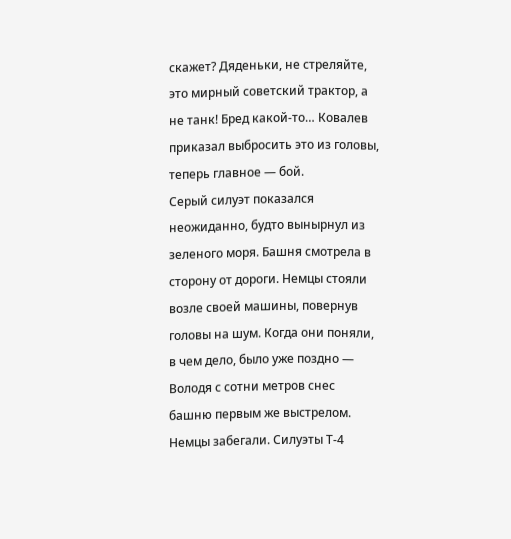скажет? Дяденьки, не стреляйте, это мирный советский трактор, а не танк! Бред какой-то… Ковалев приказал выбросить это из головы, теперь главное — бой.
Серый силуэт показался неожиданно, будто вынырнул из зеленого моря. Башня смотрела в сторону от дороги. Немцы стояли возле своей машины, повернув головы на шум. Когда они поняли, в чем дело, было уже поздно — Володя с сотни метров снес башню первым же выстрелом. Немцы забегали. Силуэты Т-4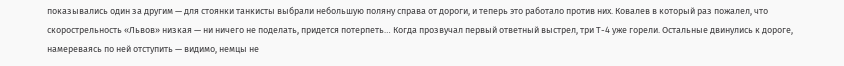показывались один за другим — для стоянки танкисты выбрали небольшую поляну справа от дороги, и теперь это работало против них. Ковалев в который раз пожалел, что скорострельность «Львов» низкая — ни ничего не поделать, придется потерпеть… Когда прозвучал первый ответный выстрел, три Т-4 уже горели. Остальные двинулись к дороге, намереваясь по ней отступить — видимо, немцы не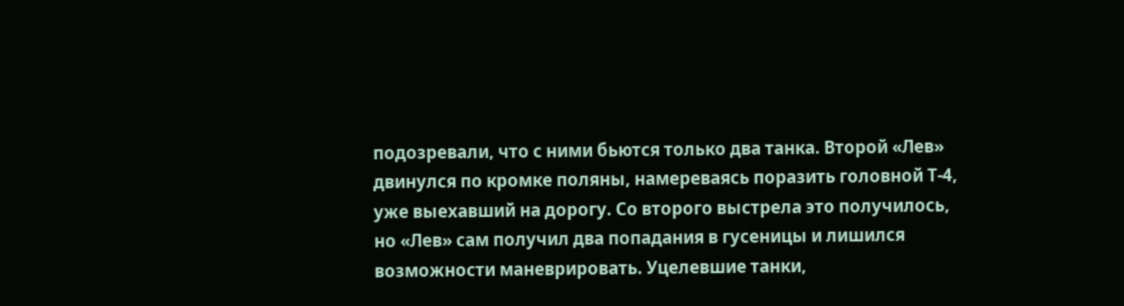подозревали, что с ними бьются только два танка. Второй «Лев» двинулся по кромке поляны, намереваясь поразить головной Т-4, уже выехавший на дорогу. Со второго выстрела это получилось, но «Лев» сам получил два попадания в гусеницы и лишился возможности маневрировать. Уцелевшие танки,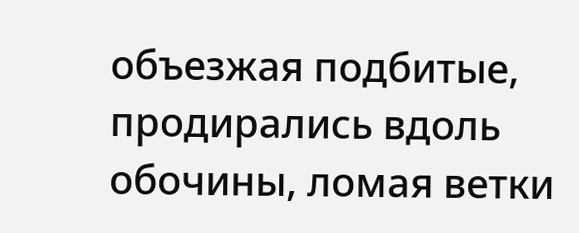объезжая подбитые, продирались вдоль обочины, ломая ветки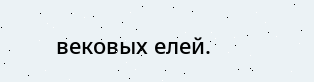вековых елей.